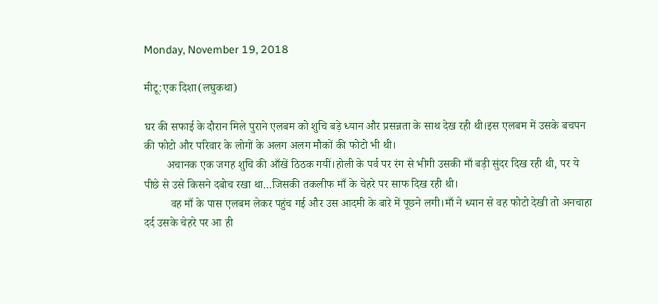Monday, November 19, 2018

मीटू:एक दिशा(लघुकथा)

घर की सफाई के दौरान मिले पुराने एलबम को शुचि बड़े ध्यान और प्रसन्नता के साथ देख रही थी।इस एलबम में उसके बचपन की फोटो और परिवार के लोगों के अलग अलग मौकों की फोटो भी थी।
        अचानक एक जगह शुचि की आँखें ठिठक गयीं।होली के पर्व पर रंग से भीगी उसकी माँ बड़ी सुंदर दिख रही थी, पर ये पीछे से उसे किसने दबोच रखा था...जिसकी तकलीफ माँ के चेहरे पर साफ दिख रही थी।
         वह माँ के पास एलबम लेकर पहुंच गई और उस आदमी के बारे में पूछने लगी।माँ ने ध्यान से वह फोटो देखी तो अनचाहा दर्द उसके चेहरे पर आ ही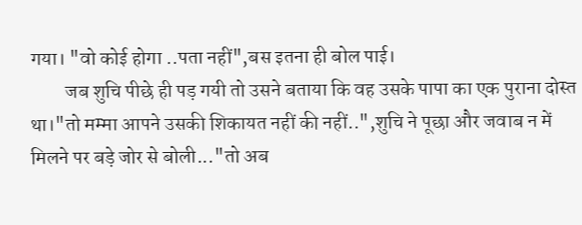गया। "वो कोई होगा ..पता नहीं",बस इतना ही बोल पाई।
         जब शुचि पीछे ही पड़ गयी तो उसने बताया कि वह उसके पापा का एक पुराना दोस्त था।"तो मम्मा आपने उसकी शिकायत नहीं की नहीं..",शुचि ने पूछा और जवाब न में मिलने पर बड़े जोर से बोली..."तो अब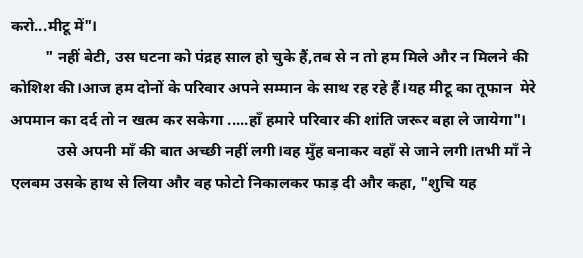करो...मीटू में"।
         " नहीं बेटी, उस घटना को पंद्रह साल हो चुके हैं,तब से न तो हम मिले और न मिलने की कोशिश की।आज हम दोनों के परिवार अपने सम्मान के साथ रह रहे हैं।यह मीटू का तूफान  मेरे अपमान का दर्द तो न खत्म कर सकेगा .....हाँ हमारे परिवार की शांति जरूर बहा ले जायेगा"।
            उसे अपनी माँ की बात अच्छी नहीं लगी।वह मुँह बनाकर वहाँ से जाने लगी।तभी माँ ने एलबम उसके हाथ से लिया और वह फोटो निकालकर फाड़ दी और कहा, "शुचि यह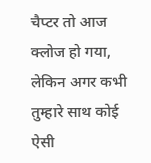चैप्टर तो आज क्लोज हो गया, लेकिन अगर कभी तुम्हारे साथ कोई ऐसी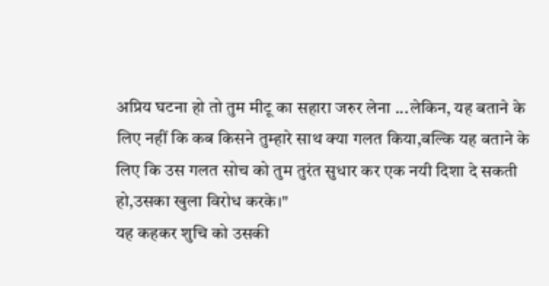अप्रिय घटना हो तो तुम मीटू का सहारा जरुर लेना ...लेकिन, यह बताने के लिए नहीं कि कब किसने तुम्हारे साथ क्या गलत किया,बल्कि यह बताने के लिए कि उस गलत सोच को तुम तुरंत सुधार कर एक नयी दिशा दे सकती हो,उसका खुला विरोध करके।"
यह कहकर शुचि को उसकी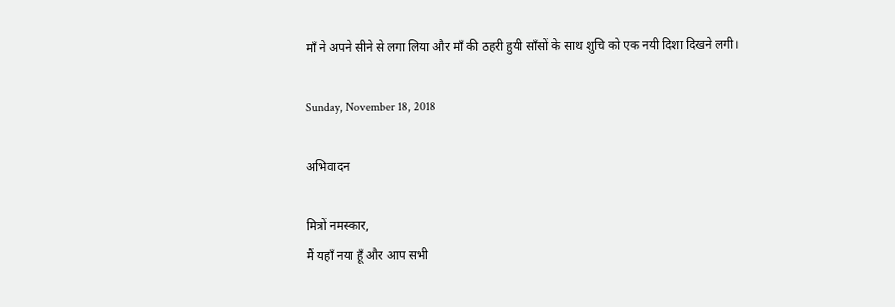माँ ने अपने सीने से लगा लिया और माँ की ठहरी हुयी साँसों के साथ शुचि को एक नयी दिशा दिखने लगी।

Sunday, November 18, 2018

अभिवादन

मित्रों नमस्कार,
मैं यहाँ नया हूँ और आप सभी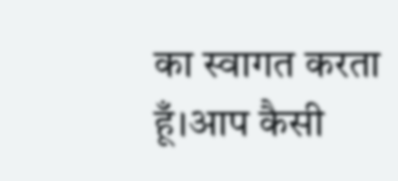का स्वागत करता हूँ।आप कैसी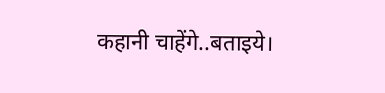कहानी चाहेंगे..बताइये।